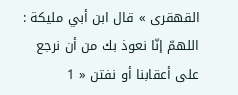القهقرى » قال ابن أبي مليكة : اللهمّ إنّا نعوذ بك من أن نرجع على أعقابنا أو نفتن « 1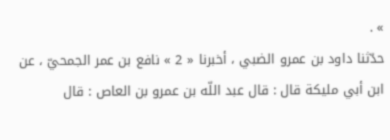» .
حدّثنا داود بن عمرو الضبي ، أخبرنا « 2 » نافع بن عمر الجمحيّ ، عن ابن أبي مليكة قال : قال عبد اللّه بن عمرو بن العاص : قال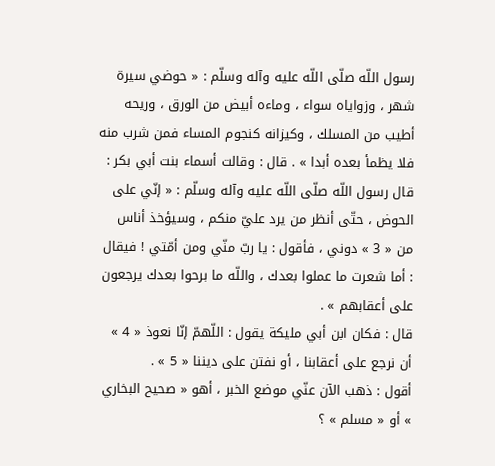رسول اللّه صلّى اللّه عليه وآله وسلّم : « حوضي سيرة شهر ، وزواياه سواء ، وماءه أبيض من الورق ، وريحه أطيب من المسلك ، وكيزانه كنجوم المساء فمن شرب منه فلا يظمأ بعده أبدا » . قال : وقالت أسماء بنت أبي بكر : قال رسول اللّه صلّى اللّه عليه وآله وسلّم : « إنّي على الحوض ، حتّى أنظر من يرد عليّ منكم ، وسيؤخذ أناس من « 3 » دوني ، فأقول : يا ربّ منّي ومن أمّتي ! فيقال : أما شعرت ما عملوا بعدك ، واللّه ما برحوا بعدك يرجعون على أعقابهم » .
قال : فكان ابن أبي مليكة يقول : اللّهمّ إنّا نعوذ « 4 » أن نرجع على أعقابنا ، أو نفتن على ديننا « 5 » .
أقول : ذهب الآن عنّي موضع الخبر ، أهو « صحيح البخاري » أو « مسلم » ؟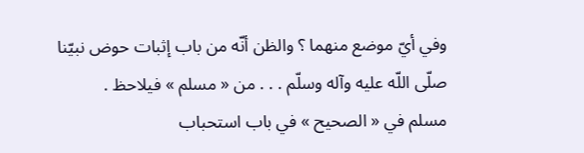وفي أيّ موضع منهما ؟ والظن أنّه من باب إثبات حوض نبيّنا صلّى اللّه عليه وآله وسلّم . . . من « مسلم » فيلاحظ .
مسلم في « الصحيح » في باب استحباب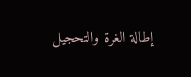إطالة الغرة والتحجيل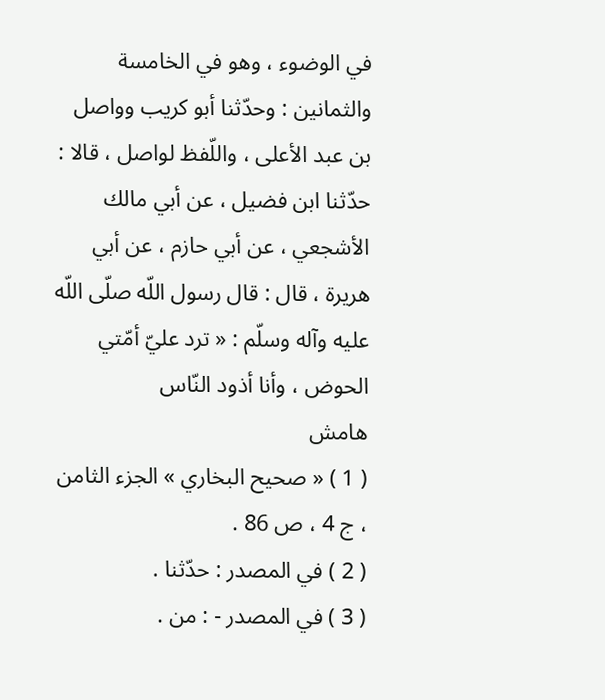في الوضوء ، وهو في الخامسة والثمانين : وحدّثنا أبو كريب وواصل بن عبد الأعلى ، واللّفظ لواصل ، قالا : حدّثنا ابن فضيل ، عن أبي مالك الأشجعي ، عن أبي حازم ، عن أبي هريرة ، قال : قال رسول اللّه صلّى اللّه عليه وآله وسلّم : « ترد عليّ أمّتي الحوض ، وأنا أذود النّاس
هامش
( 1 ) « صحيح البخاري » الجزء الثامن ، ج 4 ، ص 86 .
( 2 ) في المصدر : حدّثنا .
( 3 ) في المصدر - : من .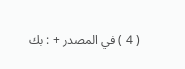( 4 ) في المصدر + : بك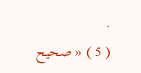.
( 5 ) « صحيح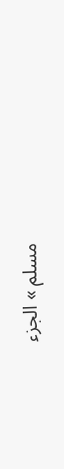مسلم » الجزء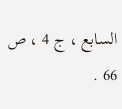السابع ، ج 4 ، ص 66 .